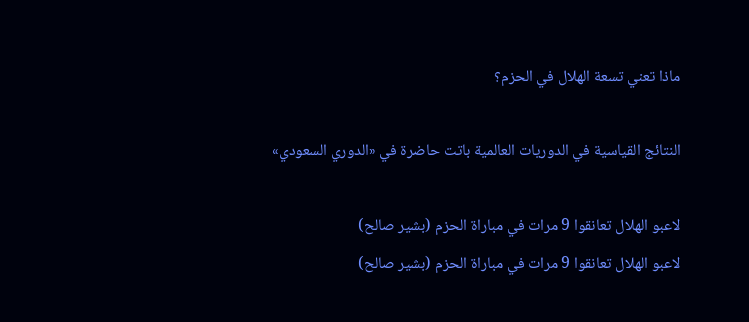ماذا تعني تسعة الهلال في الحزم؟

النتائج القياسية في الدوريات العالمية باتت حاضرة في «الدوري السعودي»

لاعبو الهلال تعانقوا 9 مرات في مباراة الحزم (بشير صالح)
لاعبو الهلال تعانقوا 9 مرات في مباراة الحزم (بشير صالح)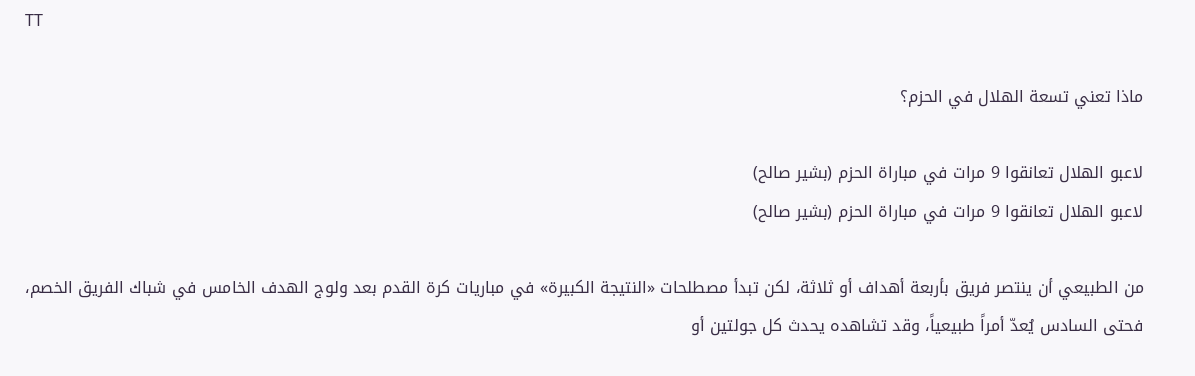TT

ماذا تعني تسعة الهلال في الحزم؟

لاعبو الهلال تعانقوا 9 مرات في مباراة الحزم (بشير صالح)
لاعبو الهلال تعانقوا 9 مرات في مباراة الحزم (بشير صالح)

من الطبيعي أن ينتصر فريق بأربعة أهداف أو ثلاثة، لكن تبدأ مصطلحات «النتيجة الكبيرة» في مباريات كرة القدم بعد ولوج الهدف الخامس في شباك الفريق الخصم، فحتى السادس يُعدّ أمراً طبيعياً، وقد تشاهده يحدث كل جولتين أو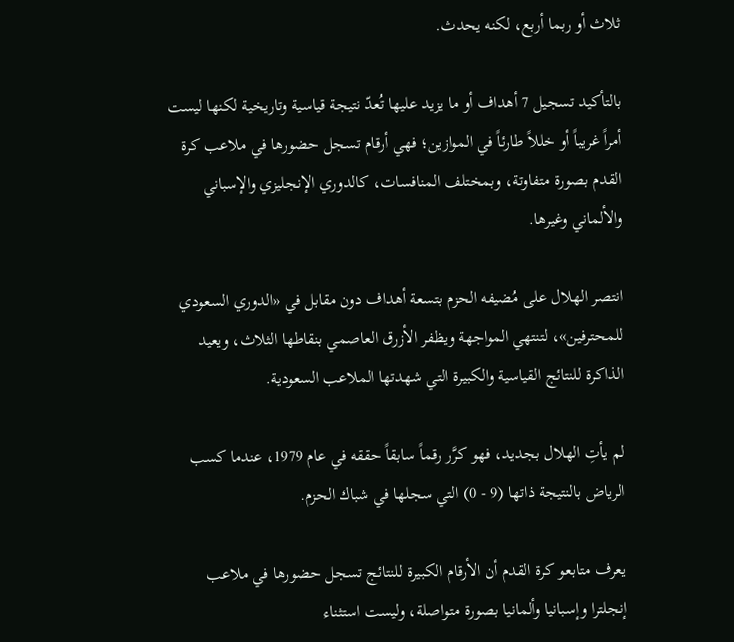ثلاث أو ربما أربع، لكنه يحدث.

بالتأكيد تسجيل 7 أهداف أو ما يزيد عليها تُعدّ نتيجة قياسية وتاريخية لكنها ليست أمراً غريباً أو خللاً طارئاً في الموازين؛ فهي أرقام تسجل حضورها في ملاعب كرة القدم بصورة متفاوتة، وبمختلف المنافسات، كالدوري الإنجليزي والإسباني والألماني وغيرها.

انتصر الهلال على مُضيفه الحزم بتسعة أهداف دون مقابل في «الدوري السعودي للمحترفين»، لتنتهي المواجهة ويظفر الأزرق العاصمي بنقاطها الثلاث، ويعيد الذاكرة للنتائج القياسية والكبيرة التي شهدتها الملاعب السعودية.

لم يأتِ الهلال بجديد، فهو كرَّر رقماً سابقاً حققه في عام 1979، عندما كسب الرياض بالنتيجة ذاتها (9 - 0) التي سجلها في شباك الحزم.

يعرف متابعو كرة القدم أن الأرقام الكبيرة للنتائج تسجل حضورها في ملاعب إنجلترا وإسبانيا وألمانيا بصورة متواصلة، وليست استثناء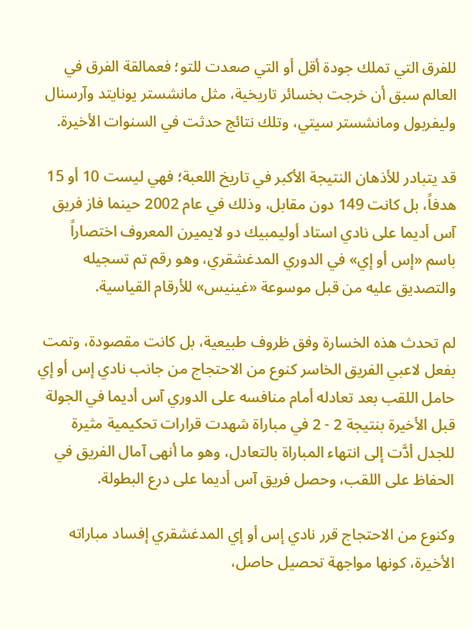للفرق التي تملك جودة أقل أو التي صعدت للتو؛ فعمالقة الفرق في العالم سبق أن خرجت بخسائر تاريخية، مثل مانشستر يونايتد وآرسنال وليفربول ومانشستر سيتي، وتلك نتائج حدثت في السنوات الأخيرة.

قد يتبادر للأذهان النتيجة الأكبر في تاريخ اللعبة؛ فهي ليست 10 أو 15 هدفاً، بل كانت 149 دون مقابل، وذلك في عام 2002 حينما فاز فريق آس أديما على نادي استاد أوليمبيك دو لايميرن المعروف اختصاراً باسم «إس أو إي» في الدوري المدغشقري، وهو رقم تم تسجيله والتصديق عليه من قبل موسوعة «غينيس» للأرقام القياسية.

لم تحدث هذه الخسارة وفق ظروف طبيعية، بل كانت مقصودة، وتمت بفعل لاعبي الفريق الخاسر كنوع من الاحتجاج من جانب نادي إس أو إي حامل اللقب بعد تعادله أمام منافسه على الدوري آس أديما في الجولة قبل الأخيرة بنتيجة 2 - 2 في مباراة شهدت قرارات تحكيمية مثيرة للجدل أدَّت إلى انتهاء المباراة بالتعادل، وهو ما أنهى آمال الفريق في الحفاظ على اللقب، وحصل فريق آس أديما على درع البطولة.

وكنوع من الاحتجاج قرر نادي إس أو إي المدغشقري إفساد مباراته الأخيرة، كونها مواجهة تحصيل حاصل،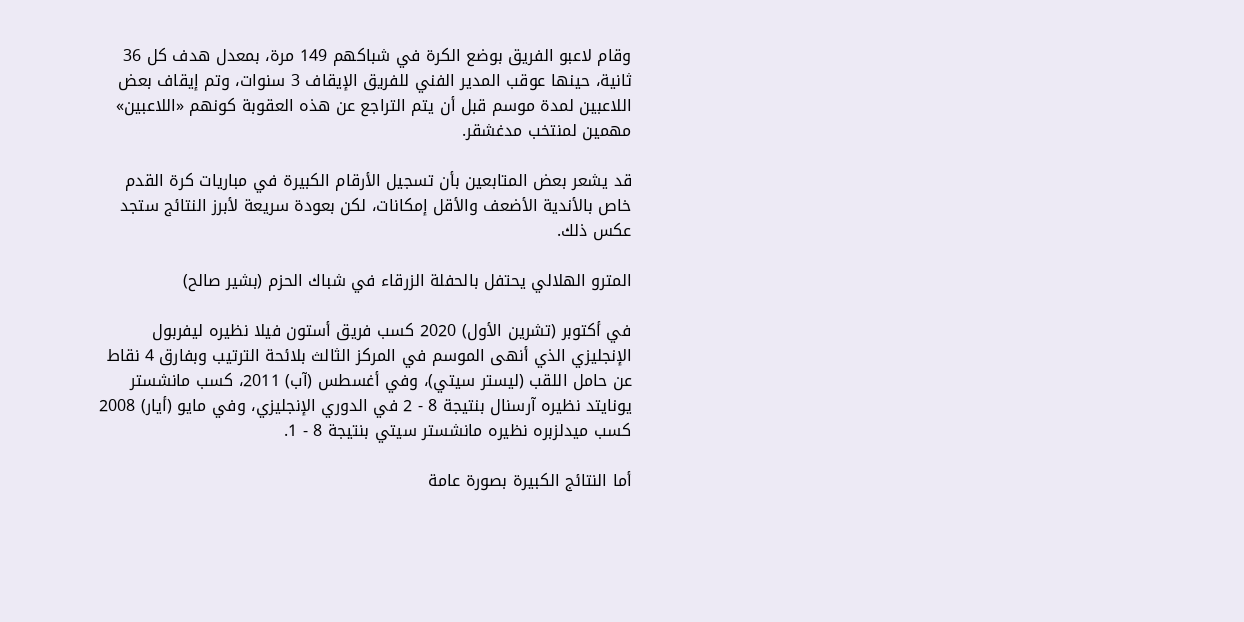وقام لاعبو الفريق بوضع الكرة في شباكهم 149 مرة، بمعدل هدف كل 36 ثانية، حينها عوقب المدير الفني للفريق الإيقاف 3 سنوات، وتم إيقاف بعض اللاعبين لمدة موسم قبل أن يتم التراجع عن هذه العقوبة كونهم «اللاعبين» مهمين لمنتخب مدغشقر.

قد يشعر بعض المتابعين بأن تسجيل الأرقام الكبيرة في مباريات كرة القدم خاص بالأندية الأضعف والأقل إمكانات، لكن بعودة سريعة لأبرز النتائج ستجد عكس ذلك.

المترو الهلالي يحتفل بالحفلة الزرقاء في شباك الحزم (بشير صالح)

في أكتوبر (تشرين الأول) 2020 كسب فريق أستون فيلا نظيره ليفربول الإنجليزي الذي أنهى الموسم في المركز الثالث بلائحة الترتيب وبفارق 4 نقاط عن حامل اللقب (ليستر سيتي)، وفي أغسطس (آب) 2011، كسب مانشستر يونايتد نظيره آرسنال بنتيجة 8 - 2 في الدوري الإنجليزي، وفي مايو (أيار) 2008 كسب ميدلزبره نظيره مانشستر سيتي بنتيجة 8 - 1.

أما النتائج الكبيرة بصورة عامة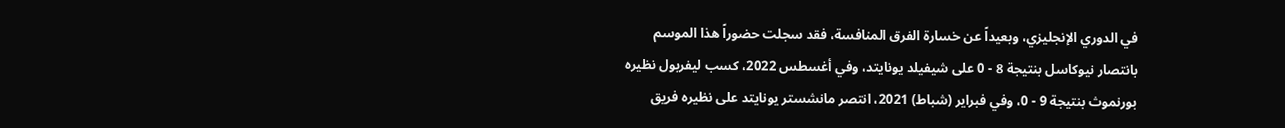في الدوري الإنجليزي، وبعيداً عن خسارة الفرق المنافسة، فقد سجلت حضوراً هذا الموسم بانتصار نيوكاسل بنتيجة 8 - 0 على شيفيلد يونايتد، وفي أغسطس 2022، كسب ليفربول نظيره بورنموث بنتيجة 9 - 0، وفي فبراير (شباط) 2021، انتصر مانشستر يونايتد على نظيره فريق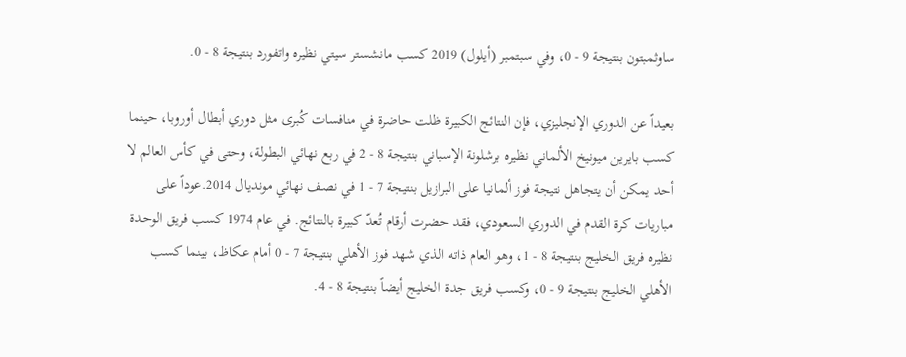ساوثمبتون بنتيجة 9 - 0، وفي سبتمبر (أيلول) 2019 كسب مانشستر سيتي نظيره واتفورد بنتيجة 8 - 0.

بعيداً عن الدوري الإنجليزي، فإن النتائج الكبيرة ظلت حاضرة في منافسات كُبرى مثل دوري أبطال أوروبا، حينما كسب بايرين ميونيخ الألماني نظيره برشلونة الإسباني بنتيجة 8 - 2 في ربع نهائي البطولة، وحتى في كأس العالم لا أحد يمكن أن يتجاهل نتيجة فوز ألمانيا على البرازيل بنتيجة 7 - 1 في نصف نهائي مونديال 2014.عوداً على مباريات كرة القدم في الدوري السعودي، فقد حضرت أرقام تُعدّ كبيرة بالنتائج. في عام 1974 كسب فريق الوحدة نظيره فريق الخليج بنتيجة 8 - 1، وهو العام ذاته الذي شهد فوز الأهلي بنتيجة 7 - 0 أمام عكاظ، بينما كسب الأهلي الخليج بنتيجة 9 - 0، وكسب فريق جدة الخليج أيضاً بنتيجة 8 - 4.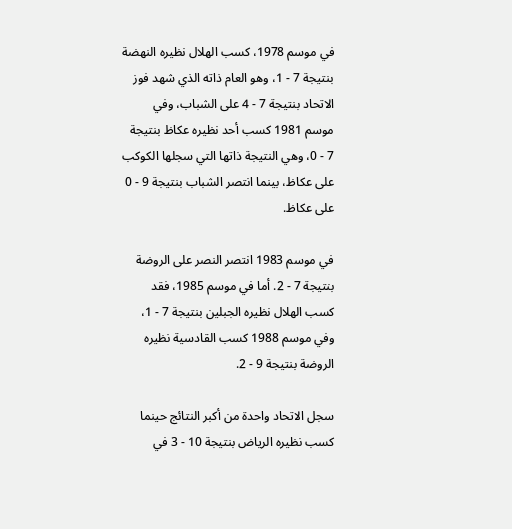في موسم 1978، كسب الهلال نظيره النهضة بنتيجة 7 - 1، وهو العام ذاته الذي شهد فوز الاتحاد بنتيجة 7 - 4 على الشباب، وفي موسم 1981 كسب أحد نظيره عكاظ بنتيجة 7 - 0، وهي النتيجة ذاتها التي سجلها الكوكب على عكاظ، بينما انتصر الشباب بنتيجة 9 - 0 على عكاظ.

في موسم 1983 انتصر النصر على الروضة بنتيجة 7 - 2. أما في موسم 1985، فقد كسب الهلال نظيره الجبلين بنتيجة 7 - 1، وفي موسم 1988 كسب القادسية نظيره الروضة بنتيجة 9 - 2.

سجل الاتحاد واحدة من أكبر النتائج حينما كسب نظيره الرياض بنتيجة 10 - 3 في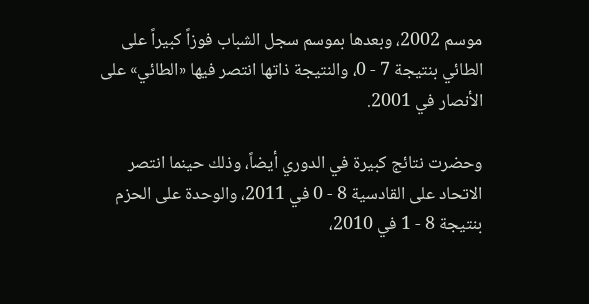موسم 2002، وبعدها بموسم سجل الشباب فوزاً كبيراً على الطائي بنتيجة 7 - 0، والنتيجة ذاتها انتصر فيها «الطائي» على الأنصار في 2001.

وحضرت نتائج كبيرة في الدوري أيضاً، وذلك حينما انتصر الاتحاد على القادسية 8 - 0 في 2011، والوحدة على الحزم بنتيجة 8 - 1 في 2010،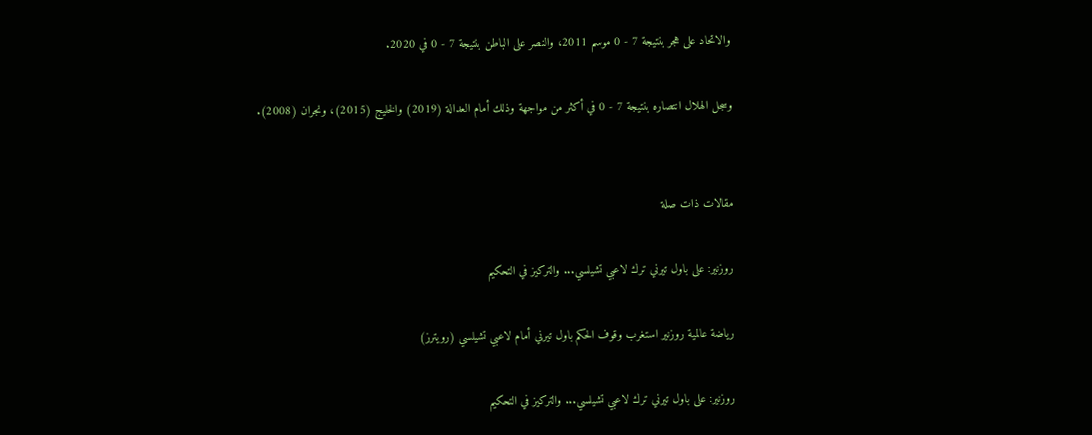والاتحاد على هجر بنتيجة 7 - 0 موسم 2011، والنصر على الباطن بنتيجة 7 - 0 في 2020.

وسجل الهلال انتصاره بنتيجة 7 - 0 في أكثر من مواجهة وذلك أمام العدالة (2019) والخليج (2015)، ونجران (2008).


مقالات ذات صلة

روزنير: على باول تيرني ترك لاعبي تشيلسي... والتركيز في التحكيم

رياضة عالمية روزنير استغرب وقوف الحكم باول تيرني أمام لاعبي تشيلسي (رويترز)

روزنير: على باول تيرني ترك لاعبي تشيلسي... والتركيز في التحكيم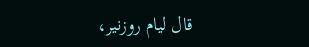قال ليام روزنير،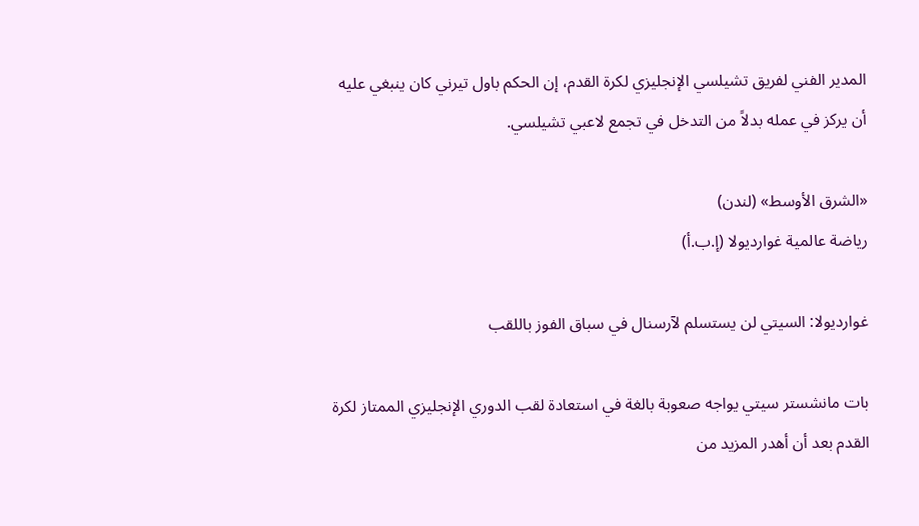المدير الفني لفريق تشيلسي الإنجليزي لكرة القدم، إن الحكم باول تيرني كان ينبغي عليه أن يركز في عمله بدلاً من التدخل في تجمع لاعبي تشيلسي.

«الشرق الأوسط» (لندن)
رياضة عالمية غوارديولا (إ.ب.أ)

غوارديولا: السيتي لن يستسلم لآرسنال في سباق الفوز باللقب

بات مانشستر سيتي يواجه صعوبة بالغة في استعادة لقب الدوري الإنجليزي الممتاز لكرة القدم بعد أن أهدر المزيد من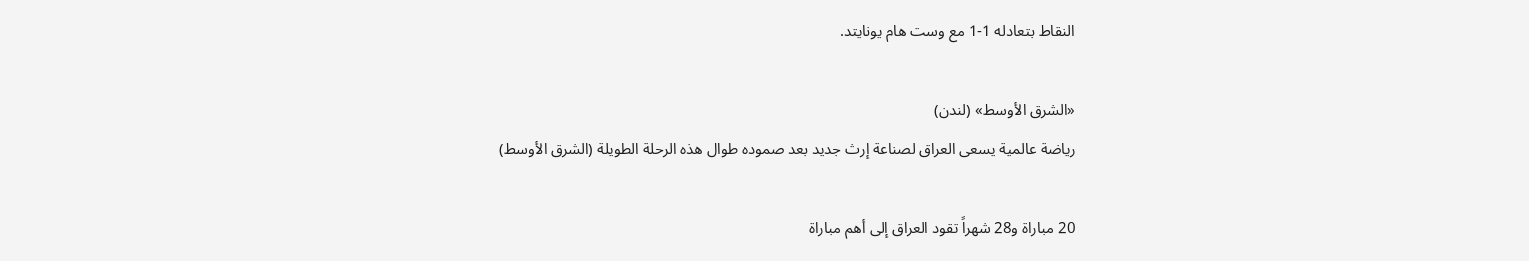النقاط بتعادله 1-1 مع وست هام يونايتد.

«الشرق الأوسط» (لندن)
رياضة عالمية يسعى العراق لصناعة إرث جديد بعد صموده طوال هذه الرحلة الطويلة (الشرق الأوسط)

20 مباراة و28 شهراً تقود العراق إلى أهم مباراة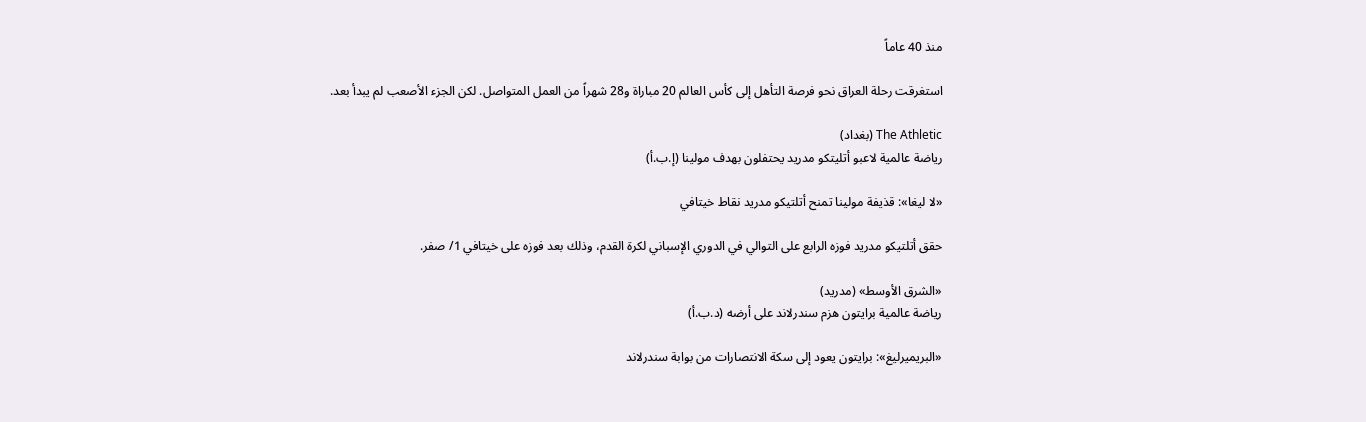منذ 40 عاماً

استغرقت رحلة العراق نحو فرصة التأهل إلى كأس العالم 20 مباراة و28 شهراً من العمل المتواصل. لكن الجزء الأصعب لم يبدأ بعد.

The Athletic (بغداد)
رياضة عالمية لاعبو أتليتكو مدريد يحتفلون بهدف مولينا (إ.ب.أ)

«لا ليغا»: قذيفة مولينا تمنح أتلتيكو مدريد نقاط خيتافي

حقق أتلتيكو مدريد فوزه الرابع على التوالي في الدوري الإسباني لكرة القدم، وذلك بعد فوزه على خيتافي 1/ صفر.

«الشرق الأوسط» (مدريد)
رياضة عالمية برايتون هزم سندرلاند على أرضه (د.ب.أ)

«البريميرليغ»: برايتون يعود إلى سكة الانتصارات من بوابة سندرلاند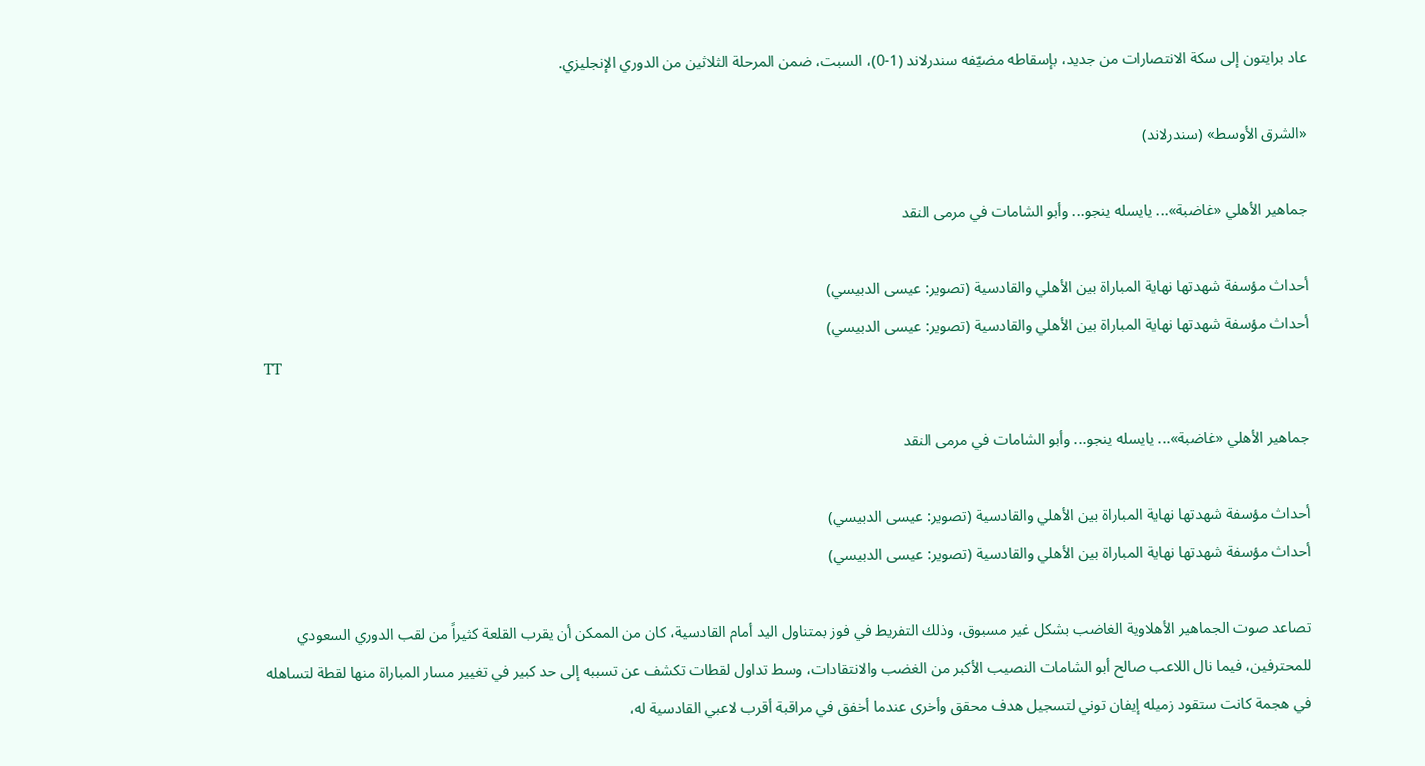عاد برايتون إلى سكة الانتصارات من جديد، بإسقاطه مضيّفه سندرلاند (1-0)، السبت، ضمن المرحلة الثلاثين من الدوري الإنجليزي.

«الشرق الأوسط» (سندرلاند)

جماهير الأهلي «غاضبة»... يايسله ينجو... وأبو الشامات في مرمى النقد

أحداث مؤسفة شهدتها نهاية المباراة بين الأهلي والقادسية (تصوير: عيسى الدبيسي)
أحداث مؤسفة شهدتها نهاية المباراة بين الأهلي والقادسية (تصوير: عيسى الدبيسي)
TT

جماهير الأهلي «غاضبة»... يايسله ينجو... وأبو الشامات في مرمى النقد

أحداث مؤسفة شهدتها نهاية المباراة بين الأهلي والقادسية (تصوير: عيسى الدبيسي)
أحداث مؤسفة شهدتها نهاية المباراة بين الأهلي والقادسية (تصوير: عيسى الدبيسي)

تصاعد صوت الجماهير الأهلاوية الغاضب بشكل غير مسبوق، وذلك التفريط في فوز بمتناول اليد أمام القادسية، كان من الممكن أن يقرب القلعة كثيراً من لقب الدوري السعودي للمحترفين، فيما نال اللاعب صالح أبو الشامات النصيب الأكبر من الغضب والانتقادات، وسط تداول لقطات تكشف عن تسببه إلى حد كبير في تغيير مسار المباراة منها لقطة لتساهله في هجمة كانت ستقود زميله إيفان توني لتسجيل هدف محقق وأخرى عندما أخفق في مراقبة أقرب لاعبي القادسية له،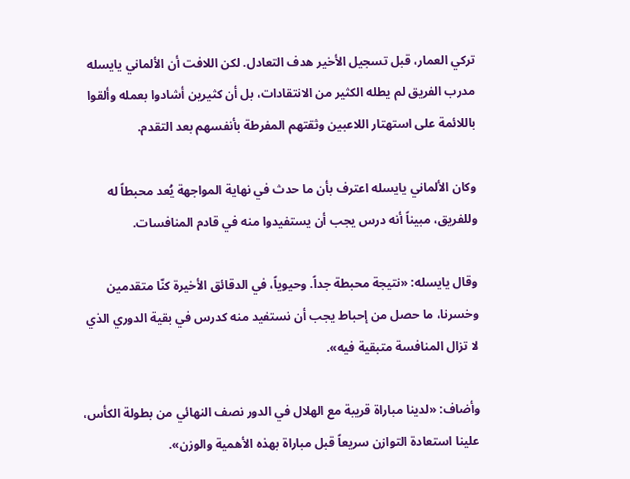تركي العمار، قبل تسجيل الأخير هدف التعادل. لكن اللافت أن الألماني يايسله مدرب الفريق لم يطله الكثير من الانتقادات، بل أن كثيرين أشادوا بعمله وألقوا باللائمة على استهتار اللاعبين وثقتهم المفرطة بأنفسهم بعد التقدم.

وكان الألماني يايسله اعترف بأن ما حدث في نهاية المواجهة يُعد محبطاً له وللفريق، مبيناً أنه درس يجب أن يستفيدوا منه في قادم المنافسات.

وقال يايسله: «نتيجة محبطة جداً. وحيوياً، في الدقائق الأخيرة كنّا متقدمين وخسرنا، ما حصل من إحباط يجب أن نستفيد منه كدرس في بقية الدوري الذي لا تزال المنافسة متبقية فيه».

وأضاف: «لدينا مباراة قريبة مع الهلال في الدور نصف النهائي من بطولة الكأس، علينا استعادة التوازن سريعاً قبل مباراة بهذه الأهمية والوزن».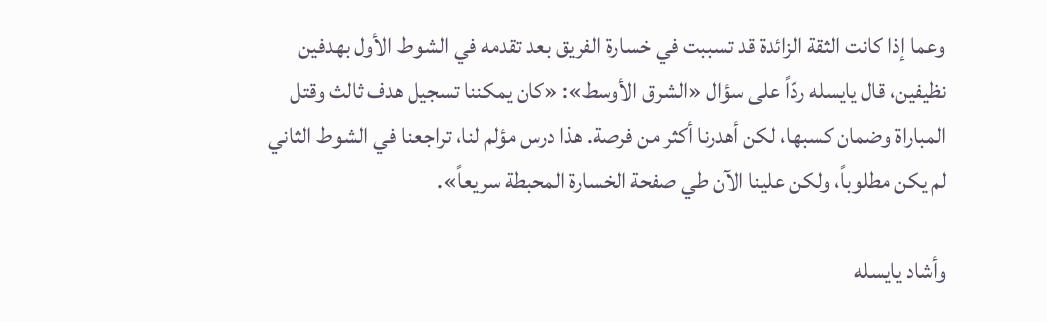وعما إذا كانت الثقة الزائدة قد تسببت في خسارة الفريق بعد تقدمه في الشوط الأول بهدفين نظيفين، قال يايسله ردّاً على سؤال «الشرق الأوسط»: «كان يمكننا تسجيل هدف ثالث وقتل المباراة وضمان كسبها، لكن أهدرنا أكثر من فرصة. هذا درس مؤلم لنا، تراجعنا في الشوط الثاني لم يكن مطلوباً، ولكن علينا الآن طي صفحة الخسارة المحبطة سريعاً».

وأشاد يايسله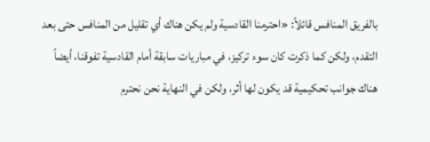بالفريق المنافس قائلاً: «احترمنا القادسية ولم يكن هناك أي تقليل من المنافس حتى بعد التقدم، ولكن كما ذكرت كان سوء تركيز، في مباريات سابقة أمام القادسية تفوقنا، أيضاً هناك جوانب تحكيمية قد يكون لها أثر، ولكن في النهاية نحن نحترم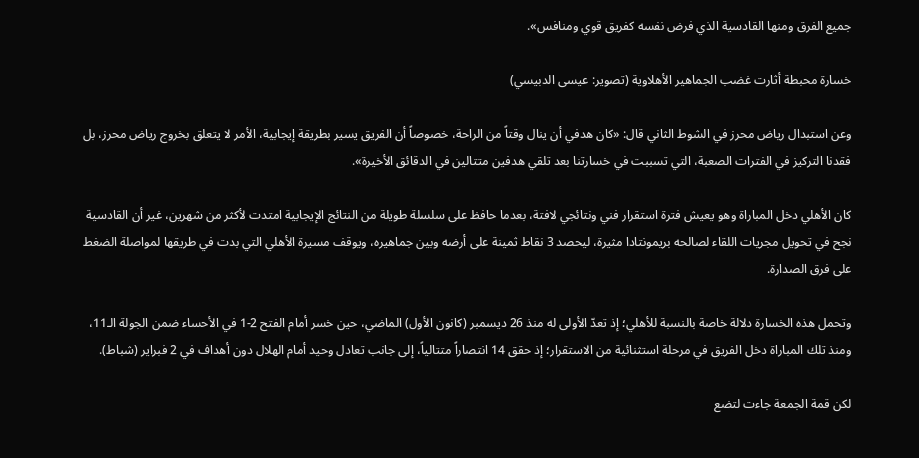جميع الفرق ومنها القادسية الذي فرض نفسه كفريق قوي ومنافس».

خسارة محبطة أثارت غضب الجماهير الأهلاوية (تصوير: عيسى الدبيسي)

وعن استبدال رياض محرز في الشوط الثاني قال: «كان هدفي أن ينال وقتاً من الراحة، خصوصاً أن الفريق يسير بطريقة إيجابية، الأمر لا يتعلق بخروج رياض محرز، بل فقدنا التركيز في الفترات الصعبة، التي تسببت في خسارتنا بعد تلقي هدفين متتالين في الدقائق الأخيرة».

كان الأهلي دخل المباراة وهو يعيش فترة استقرار فني ونتائجي لافتة، بعدما حافظ على سلسلة طويلة من النتائج الإيجابية امتدت لأكثر من شهرين، غير أن القادسية نجح في تحويل مجريات اللقاء لصالحه بريمونتادا مثيرة، ليحصد 3 نقاط ثمينة على أرضه وبين جماهيره، ويوقف مسيرة الأهلي التي بدت في طريقها لمواصلة الضغط على فرق الصدارة.

وتحمل هذه الخسارة دلالة خاصة بالنسبة للأهلي؛ إذ تعدّ الأولى له منذ 26 ديسمبر (كانون الأول) الماضي، حين خسر أمام الفتح 2-1 في الأحساء ضمن الجولة الـ11، ومنذ تلك المباراة دخل الفريق في مرحلة استثنائية من الاستقرار؛ إذ حقق 14 انتصاراً متتالياً، إلى جانب تعادل وحيد أمام الهلال دون أهداف في 2 فبراير (شباط).

لكن قمة الجمعة جاءت لتضع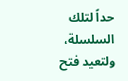حداً لتلك السلسلة، ولتعيد فتح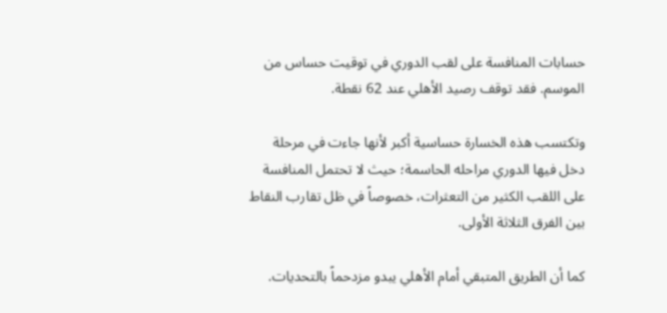حسابات المنافسة على لقب الدوري في توقيت حساس من الموسم. فقد توقف رصيد الأهلي عند 62 نقطة.

وتكتسب هذه الخسارة حساسية أكبر لأنها جاءت في مرحلة دخل فيها الدوري مراحله الحاسمة؛ حيث لا تحتمل المنافسة على اللقب الكثير من التعثرات، خصوصاً في ظل تقارب النقاط بين الفرق الثلاثة الأولى.

كما أن الطريق المتبقي أمام الأهلي يبدو مزدحماً بالتحديات.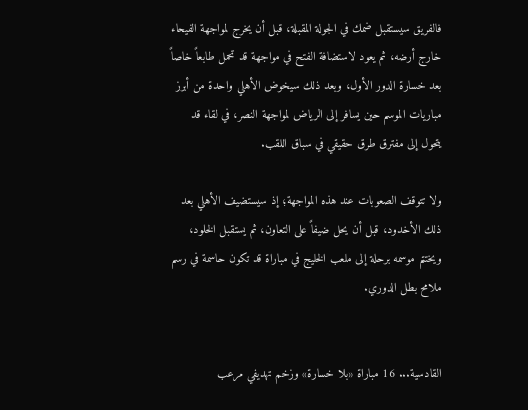فالفريق سيستقبل ضمك في الجولة المقبلة، قبل أن يخرج لمواجهة الفيحاء خارج أرضه، ثم يعود لاستضافة الفتح في مواجهة قد تحمل طابعاً خاصاً بعد خسارة الدور الأول، وبعد ذلك سيخوض الأهلي واحدة من أبرز مباريات الموسم حين يسافر إلى الرياض لمواجهة النصر، في لقاء قد يتحول إلى مفترق طرق حقيقي في سباق اللقب.

ولا تتوقف الصعوبات عند هذه المواجهة؛ إذ سيستضيف الأهلي بعد ذلك الأخدود، قبل أن يحل ضيفاً على التعاون، ثم يستقبل الخلود، ويختتم موسمه برحلة إلى ملعب الخليج في مباراة قد تكون حاسمة في رسم ملامح بطل الدوري.


القادسية... 16 مباراة «بلا خسارة» وزخم تهديفي مرعب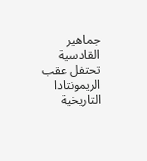جماهير القادسية تحتفل عقب الريمونتادا التاريخية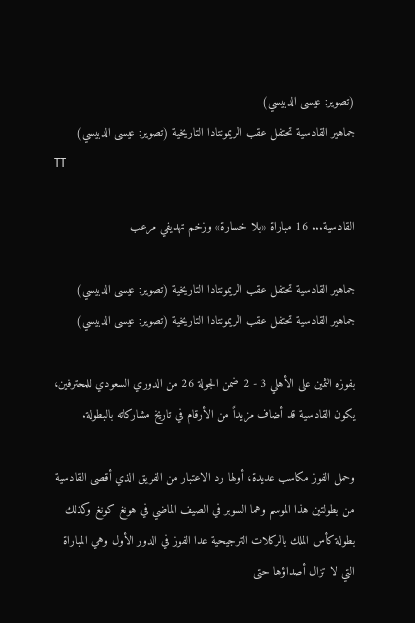(تصوير: عيسى الدبيسي)
جماهير القادسية تحتفل عقب الريمونتادا التاريخية (تصوير: عيسى الدبيسي)
TT

القادسية... 16 مباراة «بلا خسارة» وزخم تهديفي مرعب

جماهير القادسية تحتفل عقب الريمونتادا التاريخية (تصوير: عيسى الدبيسي)
جماهير القادسية تحتفل عقب الريمونتادا التاريخية (تصوير: عيسى الدبيسي)

بفوزه الثمين على الأهلي 3 - 2 ضمن الجولة 26 من الدوري السعودي للمحترفين، يكون القادسية قد أضاف مزيداً من الأرقام في تاريخ مشاركاته بالبطولة.

وحمل الفوز مكاسب عديدة، أولها رد الاعتبار من الفريق الذي أقصى القادسية من بطولتين هذا الموسم وهما السوبر في الصيف الماضي في هونغ كونغ وكذلك بطولة كأس الملك بالركلات الترجيحية عدا الفوز في الدور الأول وهي المباراة التي لا تزال أصداؤها حتى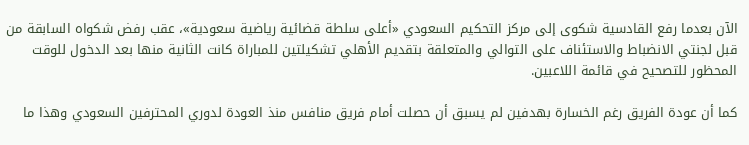الآن بعدما رفع القادسية شكوى إلى مركز التحكيم السعودي «أعلى سلطة قضائية رياضية سعودية»، عقب رفض شكواه السابقة من قبل لجنتي الانضباط والاستئناف على التوالي والمتعلقة بتقديم الأهلي تشكيلتين للمباراة كانت الثانية منها بعد الدخول للوقت المحظور للتصحيح في قائمة اللاعبين.

كما أن عودة الفريق رغم الخسارة بهدفين لم يسبق أن حصلت أمام فريق منافس منذ العودة لدوري المحترفين السعودي وهذا ما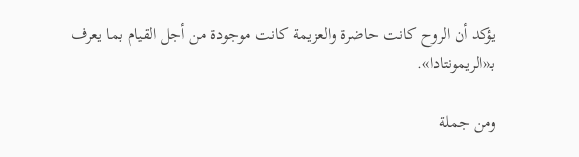يؤكد أن الروح كانت حاضرة والعزيمة كانت موجودة من أجل القيام بما يعرف بـ«الريمونتادا».

ومن جملة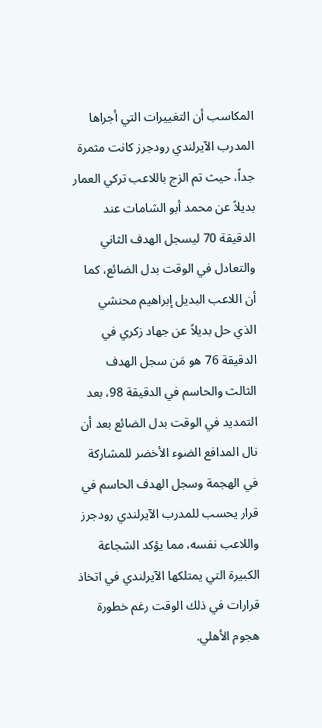المكاسب أن التغييرات التي أجراها المدرب الآيرلندي رودجرز كانت مثمرة جداً، حيث تم الزج باللاعب تركي العمار بديلاً عن محمد أبو الشامات عند الدقيقة 70 ليسجل الهدف الثاني والتعادل في الوقت بدل الضائع، كما أن اللاعب البديل إبراهيم محنشي الذي حل بديلاً عن جهاد زكري في الدقيقة 76 هو مَن سجل الهدف الثالث والحاسم في الدقيقة 98، بعد التمديد في الوقت بدل الضائع بعد أن نال المدافع الضوء الأخضر للمشاركة في الهجمة وسجل الهدف الحاسم في قرار يحسب للمدرب الآيرلندي رودجرز واللاعب نفسه، مما يؤكد الشجاعة الكبيرة التي يمتلكها الآيرلندي في اتخاذ قرارات في ذلك الوقت رغم خطورة هجوم الأهلي.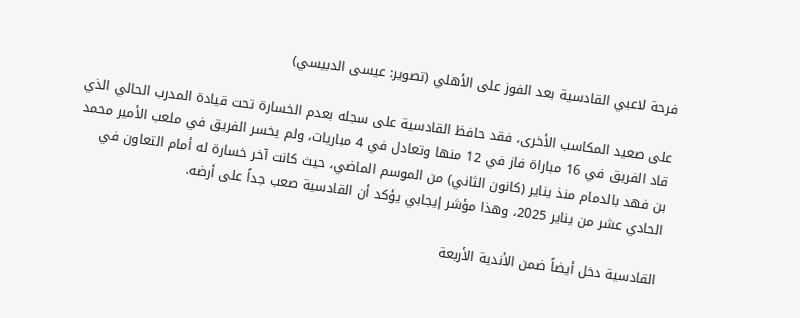فرحة لاعبي القادسية بعد الفوز على الأهلي (تصوير: عيسى الدبيسي)

على صعيد المكاسب الأخرى، فقد حافظ القادسية على سجله بعدم الخسارة تحت قيادة المدرب الحالي الذي قاد الفريق في 16 مباراة فاز في 12 منها وتعادل في 4 مباريات، ولم يخسر الفريق في ملعب الأمير محمد بن فهد بالدمام منذ يناير (كانون الثاني) من الموسم الماضي، حيث كانت آخر خسارة له أمام التعاون في الحادي عشر من يناير 2025، وهذا مؤشر إيجابي يؤكد أن القادسية صعب جداً على أرضه.

القادسية دخل أيضاً ضمن الأندية الأربعة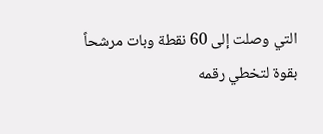التي وصلت إلى 60 نقطة وبات مرشحاً بقوة لتخطي رقمه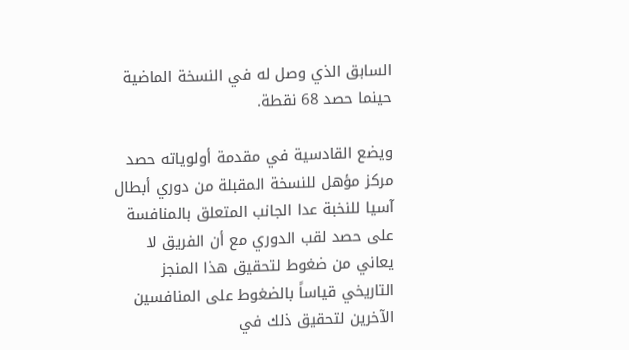السابق الذي وصل له في النسخة الماضية حينما حصد 68 نقطة.

ويضع القادسية في مقدمة أولوياته حصد مركز مؤهل للنسخة المقبلة من دوري أبطال آسيا للنخبة عدا الجانب المتعلق بالمنافسة على حصد لقب الدوري مع أن الفريق لا يعاني من ضغوط لتحقيق هذا المنجز التاريخي قياساً بالضغوط على المنافسين الآخرين لتحقيق ذلك في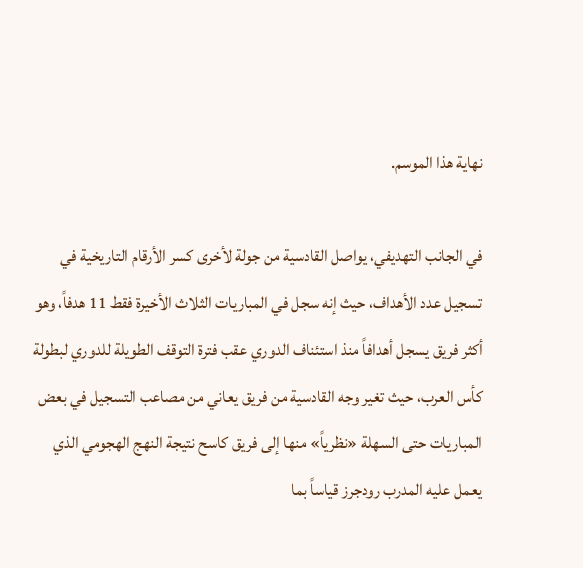نهاية هذا الموسم.

في الجانب التهديفي، يواصل القادسية من جولة لأخرى كسر الأرقام التاريخية في تسجيل عدد الأهداف، حيث إنه سجل في المباريات الثلاث الأخيرة فقط 11 هدفاً، وهو أكثر فريق يسجل أهدافاً منذ استئناف الدوري عقب فترة التوقف الطويلة للدوري لبطولة كأس العرب، حيث تغير وجه القادسية من فريق يعاني من مصاعب التسجيل في بعض المباريات حتى السهلة «نظرياً» منها إلى فريق كاسح نتيجة النهج الهجومي الذي يعمل عليه المدرب رودجرز قياساً بما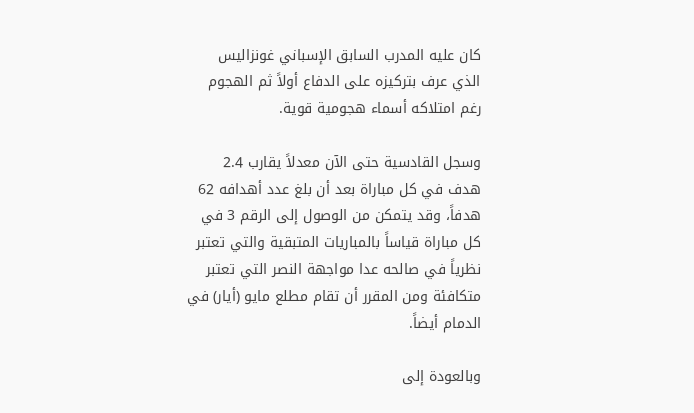كان عليه المدرب السابق الإسباني غونزاليس الذي عرف بتركيزه على الدفاع أولاً ثم الهجوم رغم امتلاكه أسماء هجومية قوية.

وسجل القادسية حتى الآن معدلاً يقارب 2.4 هدف في كل مباراة بعد أن بلغ عدد أهدافه 62 هدفاً، وقد يتمكن من الوصول إلى الرقم 3 في كل مباراة قياساً بالمباريات المتبقية والتي تعتبر نظرياً في صالحه عدا مواجهة النصر التي تعتبر متكافئة ومن المقرر أن تقام مطلع مايو (أيار) في الدمام أيضاً.

وبالعودة إلى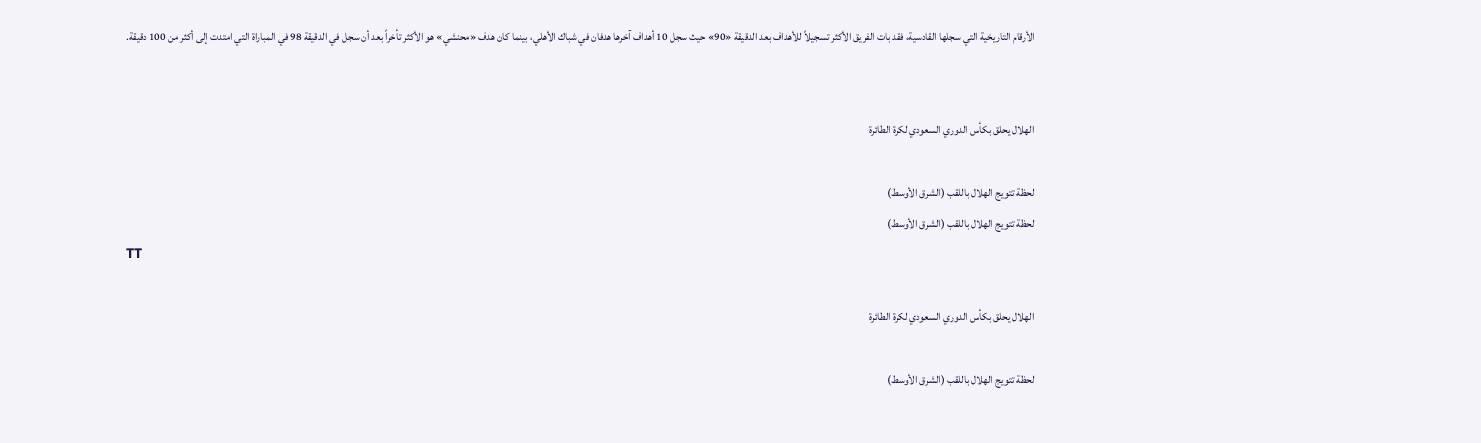الأرقام التاريخية التي سجلها القادسية، فقد بات الفريق الأكثر تسجيلاً للأهداف بعد الدقيقة «90» حيث سجل 10 أهداف آخرها هدفان في شباك الأهلي، بينما كان هدف «محنشي» هو الأكثر تأخراً بعد أن سجل في الدقيقة 98 في المباراة التي امتدت إلى أكثر من 100 دقيقة.


الهلال يحلق بكأس الدوري السعودي لكرة الطائرة

لحظة تتويج الهلال باللقب (الشرق الأوسط)
لحظة تتويج الهلال باللقب (الشرق الأوسط)
TT

الهلال يحلق بكأس الدوري السعودي لكرة الطائرة

لحظة تتويج الهلال باللقب (الشرق الأوسط)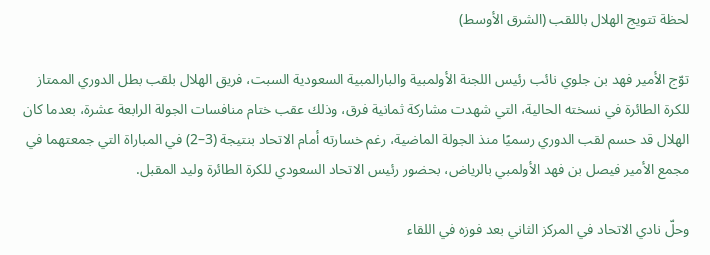لحظة تتويج الهلال باللقب (الشرق الأوسط)

توّج الأمير فهد بن جلوي نائب رئيس اللجنة الأولمبية والبارالمبية السعودية السبت، فريق الهلال بلقب بطل الدوري الممتاز للكرة الطائرة في نسخته الحالية، التي شهدت مشاركة ثمانية فرق، وذلك عقب ختام منافسات الجولة الرابعة عشرة، بعدما كان الهلال قد حسم لقب الدوري رسميًا منذ الجولة الماضية، رغم خسارته أمام الاتحاد بنتيجة (3–2) في المباراة التي جمعتهما في مجمع الأمير فيصل بن فهد الأولمبي بالرياض، بحضور رئيس الاتحاد السعودي للكرة الطائرة وليد المقبل.

وحلّ نادي الاتحاد في المركز الثاني بعد فوزه في اللقاء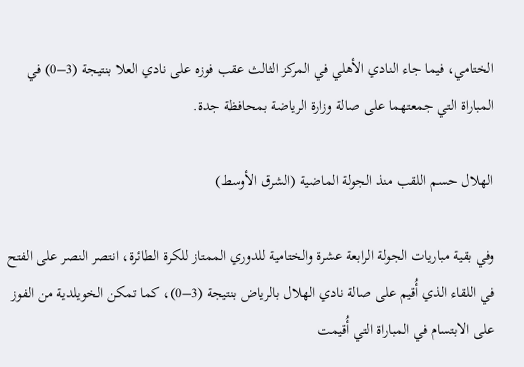الختامي، فيما جاء النادي الأهلي في المركز الثالث عقب فوزه على نادي العلا بنتيجة (3–0) في المباراة التي جمعتهما على صالة وزارة الرياضة بمحافظة جدة.

الهلال حسم اللقب منذ الجولة الماضية (الشرق الأوسط)

وفي بقية مباريات الجولة الرابعة عشرة والختامية للدوري الممتاز للكرة الطائرة، انتصر النصر على الفتح في اللقاء الذي أُقيم على صالة نادي الهلال بالرياض بنتيجة (3–0)، كما تمكن الخويلدية من الفوز على الابتسام في المباراة التي أُقيمت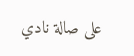على صالة نادي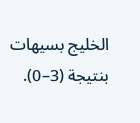الخليج بسيهات بنتيجة (3–0).